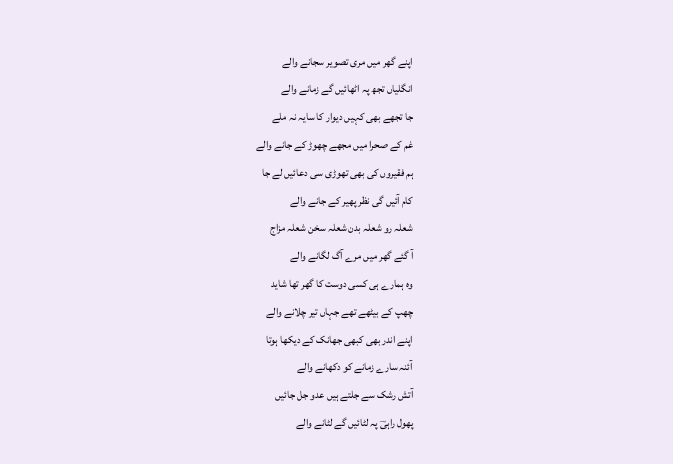اپنے گھر میں مری تصویر سجانے والے
انگلیاں تجھ پہ اٹھائیں گے زمانے والے
جا تجھے بھی کہیں دیوار کا سایہ نہ ملے
غم کے صحرا میں مجھے چھوڑ کے جانے والے
ہم فقیروں کی بھی تھوڑی سی دعائیں لے جا
کام آئیں گی نظر پھیر کے جانے والے
شعلہ رو شعلہ بدن شعلہ سخن شعلہ مزاج
آ گئے گھر میں مرے آگ لگانے والے
وہ ہمارے ہی کسی دوست کا گھر تھا شاید
چھپ کے بیٹھے تھے جہاں تیر چلانے والے
اپنے اندر بھی کبھی جھانک کے دیکھا ہوتا
آئنہ سارے زمانے کو دکھانے والے
آتش رشک سے جلتے ہیں عدو جل جائیں
پھول راہیؔ پہ لٹائیں گے لٹانے والے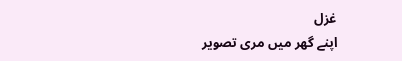غزل
اپنے گھر میں مری تصویر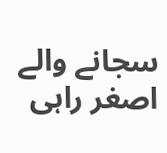سجانے والے
اصغر راہی